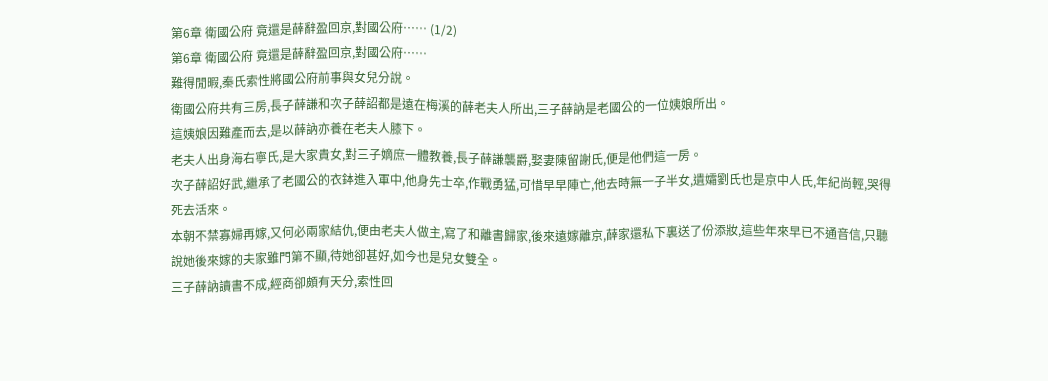第6章 衛國公府 竟還是薛辭盈回京,對國公府…… (1/2)
第6章 衛國公府 竟還是薛辭盈回京,對國公府……
難得閒暇,秦氏索性將國公府前事與女兒分說。
衛國公府共有三房,長子薛謙和次子薛詔都是遠在梅溪的薛老夫人所出,三子薛訥是老國公的一位姨娘所出。
這姨娘因難產而去,是以薛訥亦養在老夫人膝下。
老夫人出身海右寧氏,是大家貴女,對三子嫡庶一體教養,長子薛謙襲爵,娶妻陳留謝氏,便是他們這一房。
次子薛詔好武,繼承了老國公的衣鉢進入軍中,他身先士卒,作戰勇猛,可惜早早陣亡,他去時無一子半女,遺孀劉氏也是京中人氏,年紀尚輕,哭得死去活來。
本朝不禁寡婦再嫁,又何必兩家結仇,便由老夫人做主,寫了和離書歸家,後來遠嫁離京,薛家還私下裏送了份添妝,這些年來早已不通音信,只聽說她後來嫁的夫家雖門第不顯,待她卻甚好,如今也是兒女雙全。
三子薛訥讀書不成,經商卻頗有天分,索性回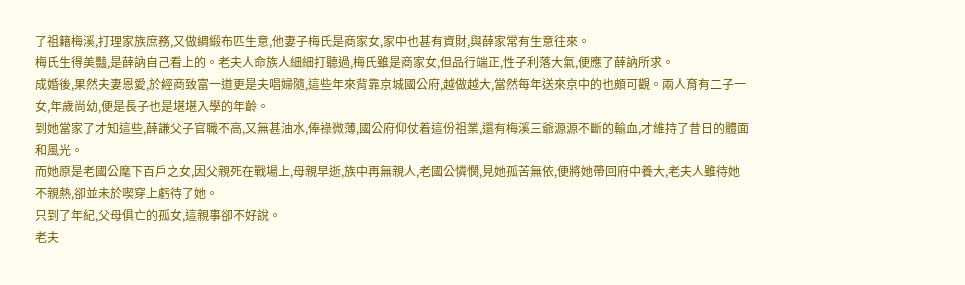了祖籍梅溪,打理家族庶務,又做綢緞布匹生意,他妻子梅氏是商家女,家中也甚有資財,與薛家常有生意往來。
梅氏生得美豔,是薛訥自己看上的。老夫人命族人細細打聽過,梅氏雖是商家女,但品行端正,性子利落大氣,便應了薛訥所求。
成婚後,果然夫妻恩愛,於經商致富一道更是夫唱婦隨,這些年來背靠京城國公府,越做越大,當然每年送來京中的也頗可觀。兩人育有二子一女,年歲尚幼,便是長子也是堪堪入學的年齡。
到她當家了才知這些,薛謙父子官職不高,又無甚油水,俸祿微薄,國公府仰仗着這份祖業,還有梅溪三爺源源不斷的輸血,才維持了昔日的體面和風光。
而她原是老國公麾下百戶之女,因父親死在戰場上,母親早逝,族中再無親人,老國公憐憫,見她孤苦無依,便將她帶回府中養大,老夫人雖待她不親熱,卻並未於喫穿上虧待了她。
只到了年紀,父母俱亡的孤女,這親事卻不好說。
老夫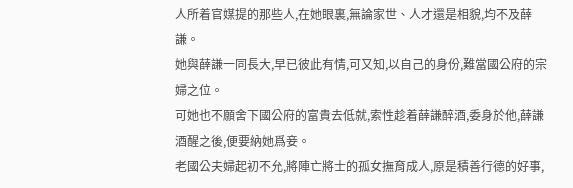人所着官媒提的那些人,在她眼裏,無論家世、人才還是相貌,均不及薛謙。
她與薛謙一同長大,早已彼此有情,可又知,以自己的身份,難當國公府的宗婦之位。
可她也不願舍下國公府的富貴去低就,索性趁着薛謙醉酒,委身於他,薛謙酒醒之後,便要納她爲妾。
老國公夫婦起初不允,將陣亡將士的孤女撫育成人,原是積善行德的好事,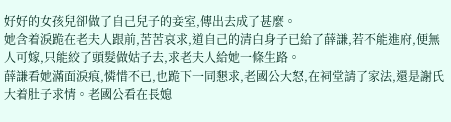好好的女孩兒卻做了自己兒子的妾室,傳出去成了甚麼。
她含着淚跪在老夫人跟前,苦苦哀求,道自己的清白身子已給了薛謙,若不能進府,便無人可嫁,只能絞了頭髮做姑子去,求老夫人給她一條生路。
薛謙看她滿面淚痕,憐惜不已,也跪下一同懇求,老國公大怒,在祠堂請了家法,還是謝氏大着肚子求情。老國公看在長媳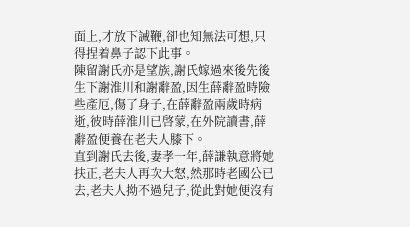面上,才放下誡鞭,卻也知無法可想,只得捏着鼻子認下此事。
陳留謝氏亦是望族,謝氏嫁過來後先後生下謝淮川和謝辭盈,因生薛辭盈時險些產厄,傷了身子,在薛辭盈兩歲時病逝,彼時薛淮川已啓蒙,在外院讀書,薛辭盈便養在老夫人膝下。
直到謝氏去後,妻孝一年,薛謙執意將她扶正,老夫人再次大怒,然那時老國公已去,老夫人拗不過兒子,從此對她便沒有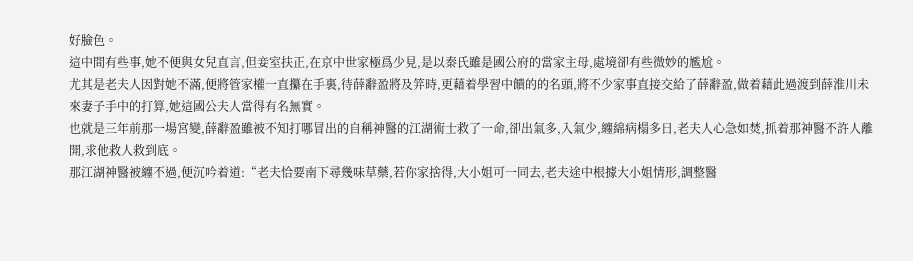好臉色。
這中間有些事,她不便與女兒直言,但妾室扶正,在京中世家極爲少見,是以秦氏雖是國公府的當家主母,處境卻有些微妙的尷尬。
尤其是老夫人因對她不滿,便將管家權一直攥在手裏,待薛辭盈將及笄時,更藉着學習中饋的的名頭,將不少家事直接交給了薛辭盈,做着藉此過渡到薛淮川未來妻子手中的打算,她這國公夫人當得有名無實。
也就是三年前那一場宮變,薛辭盈雖被不知打哪冒出的自稱神醫的江湖術士救了一命,卻出氣多,入氣少,纏綿病榻多日,老夫人心急如焚,抓着那神醫不許人離開,求他救人救到底。
那江湖神醫被纏不過,便沉吟着道:“老夫恰要南下尋幾味草藥,若你家捨得,大小姐可一同去,老夫途中根據大小姐情形,調整醫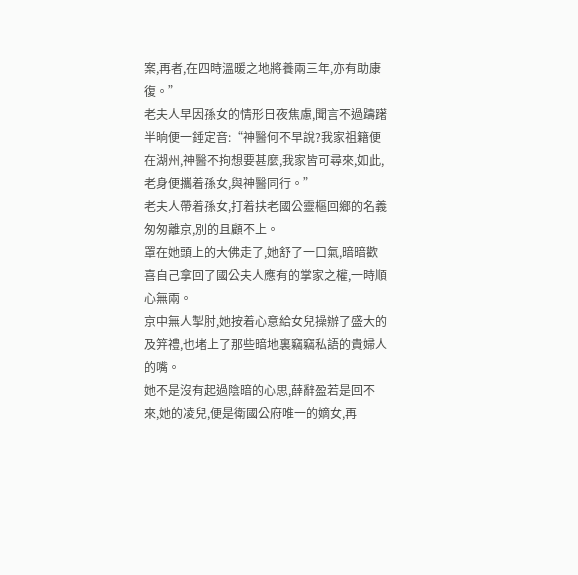案,再者,在四時溫暖之地將養兩三年,亦有助康復。”
老夫人早因孫女的情形日夜焦慮,聞言不過躊躇半晌便一錘定音:“神醫何不早說?我家祖籍便在湖州,神醫不拘想要甚麼,我家皆可尋來,如此,老身便攜着孫女,與神醫同行。”
老夫人帶着孫女,打着扶老國公靈樞回鄉的名義匆匆離京,別的且顧不上。
罩在她頭上的大佛走了,她舒了一口氣,暗暗歡喜自己拿回了國公夫人應有的掌家之權,一時順心無兩。
京中無人掣肘,她按着心意給女兒操辦了盛大的及笄禮,也堵上了那些暗地裏竊竊私語的貴婦人的嘴。
她不是沒有起過陰暗的心思,薛辭盈若是回不來,她的凌兒,便是衛國公府唯一的嫡女,再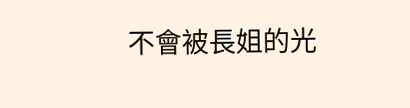不會被長姐的光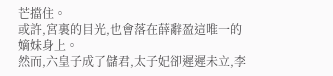芒擋住。
或許,宮裏的目光,也會落在薛辭盈這唯一的嫡妹身上。
然而,六皇子成了儲君,太子妃卻遲遲未立,李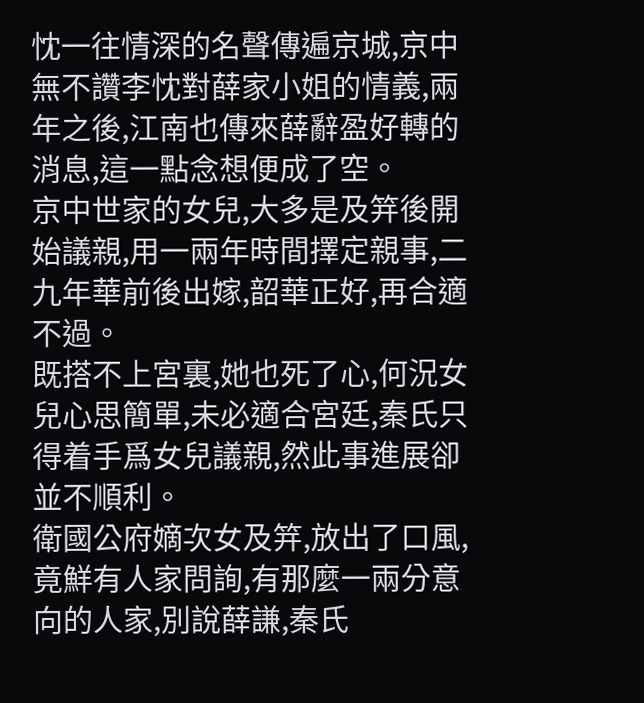忱一往情深的名聲傳遍京城,京中無不讚李忱對薛家小姐的情義,兩年之後,江南也傳來薛辭盈好轉的消息,這一點念想便成了空。
京中世家的女兒,大多是及笄後開始議親,用一兩年時間擇定親事,二九年華前後出嫁,韶華正好,再合適不過。
既搭不上宮裏,她也死了心,何況女兒心思簡單,未必適合宮廷,秦氏只得着手爲女兒議親,然此事進展卻並不順利。
衛國公府嫡次女及笄,放出了口風,竟鮮有人家問詢,有那麼一兩分意向的人家,別說薛謙,秦氏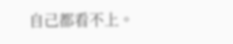自己都看不上。